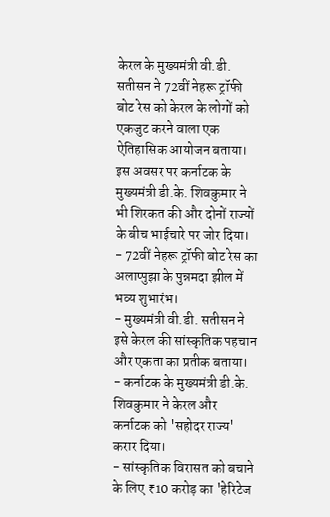केरल के मुख्यमंत्री वी.डी. सतीसन ने 72वीं नेहरू ट्रॉफी बोट रेस को केरल के लोगों को एकजुट करने वाला एक ऐतिहासिक आयोजन बताया। इस अवसर पर कर्नाटक के मुख्यमंत्री डी.के. शिवकुमार ने भी शिरकत की और दोनों राज्यों के बीच भाईचारे पर जोर दिया।
- 72वीं नेहरू ट्रॉफी बोट रेस का अलाप्पुझा के पुन्नमदा झील में भव्य शुभारंभ।
- मुख्यमंत्री वी.डी. सतीसन ने इसे केरल की सांस्कृतिक पहचान और एकता का प्रतीक बताया।
- कर्नाटक के मुख्यमंत्री डी.के. शिवकुमार ने केरल और कर्नाटक को 'सहोदर राज्य' करार दिया।
- सांस्कृतिक विरासत को बचाने के लिए ₹10 करोड़ का 'हेरिटेज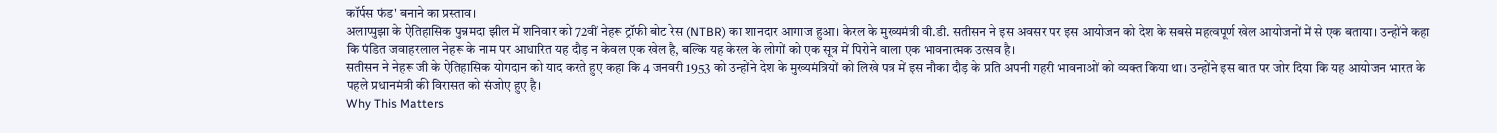कॉर्पस फंड' बनाने का प्रस्ताव।
अलाप्पुझा के ऐतिहासिक पुन्नमदा झील में शनिवार को 72वीं नेहरू ट्रॉफी बोट रेस (NTBR) का शानदार आगाज हुआ। केरल के मुख्यमंत्री वी.डी. सतीसन ने इस अवसर पर इस आयोजन को देश के सबसे महत्वपूर्ण खेल आयोजनों में से एक बताया। उन्होंने कहा कि पंडित जवाहरलाल नेहरू के नाम पर आधारित यह दौड़ न केवल एक खेल है, बल्कि यह केरल के लोगों को एक सूत्र में पिरोने वाला एक भावनात्मक उत्सव है।
सतीसन ने नेहरू जी के ऐतिहासिक योगदान को याद करते हुए कहा कि 4 जनवरी 1953 को उन्होंने देश के मुख्यमंत्रियों को लिखे पत्र में इस नौका दौड़ के प्रति अपनी गहरी भावनाओं को व्यक्त किया था। उन्होंने इस बात पर जोर दिया कि यह आयोजन भारत के पहले प्रधानमंत्री की विरासत को संजोए हुए है।
Why This Matters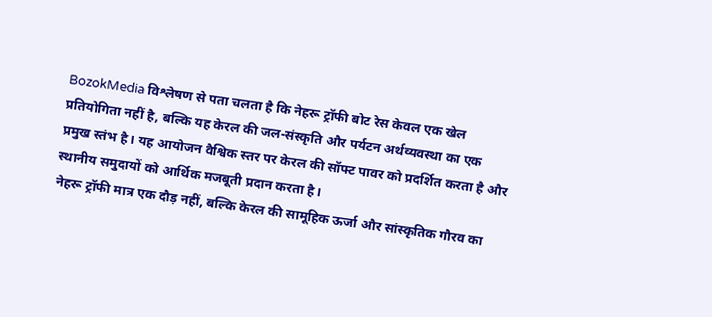BozokMedia विश्लेषण से पता चलता है कि नेहरू ट्रॉफी बोट रेस केवल एक खेल प्रतियोगिता नहीं है, बल्कि यह केरल की जल-संस्कृति और पर्यटन अर्थव्यवस्था का एक प्रमुख स्तंभ है। यह आयोजन वैश्विक स्तर पर केरल की सॉफ्ट पावर को प्रदर्शित करता है और स्थानीय समुदायों को आर्थिक मजबूती प्रदान करता है।
नेहरू ट्रॉफी मात्र एक दौड़ नहीं, बल्कि केरल की सामूहिक ऊर्जा और सांस्कृतिक गौरव का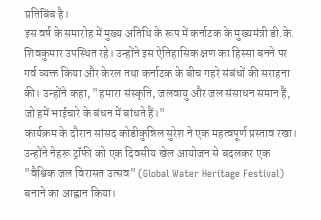प्रतिबिंब है।
इस वर्ष के समारोह में मुख्य अतिथि के रूप में कर्नाटक के मुख्यमंत्री डी.के. शिवकुमार उपस्थित रहे। उन्होंने इस ऐतिहासिक क्षण का हिस्सा बनने पर गर्व व्यक्त किया और केरल तथा कर्नाटक के बीच गहरे संबंधों की सराहना की। उन्होंने कहा, "हमारा संस्कृति, जलवायु और जल संसाधन समान हैं, जो हमें भाईचारे के बंधन में बांधते हैं।"
कार्यक्रम के दौरान सांसद कोडीकुन्निल सुरेश ने एक महत्वपूर्ण प्रस्ताव रखा। उन्होंने नेहरू ट्रॉफी को एक दिवसीय खेल आयोजन से बदलकर एक "वैश्विक जल विरासत उत्सव" (Global Water Heritage Festival) बनाने का आह्वान किया।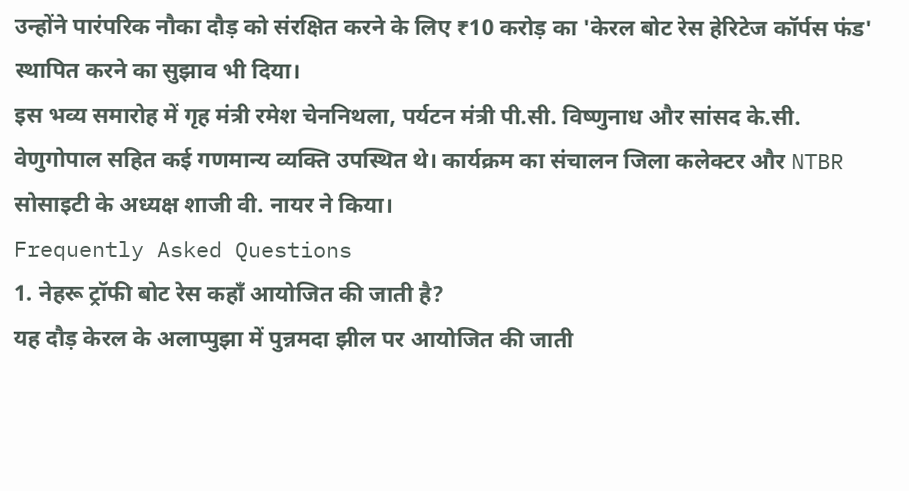उन्होंने पारंपरिक नौका दौड़ को संरक्षित करने के लिए ₹10 करोड़ का 'केरल बोट रेस हेरिटेज कॉर्पस फंड' स्थापित करने का सुझाव भी दिया।
इस भव्य समारोह में गृह मंत्री रमेश चेननिथला, पर्यटन मंत्री पी.सी. विष्णुनाध और सांसद के.सी. वेणुगोपाल सहित कई गणमान्य व्यक्ति उपस्थित थे। कार्यक्रम का संचालन जिला कलेक्टर और NTBR सोसाइटी के अध्यक्ष शाजी वी. नायर ने किया।
Frequently Asked Questions
1. नेहरू ट्रॉफी बोट रेस कहाँ आयोजित की जाती है?
यह दौड़ केरल के अलाप्पुझा में पुन्नमदा झील पर आयोजित की जाती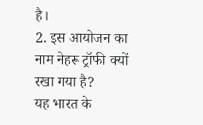है।
2. इस आयोजन का नाम नेहरू ट्रॉफी क्यों रखा गया है?
यह भारत के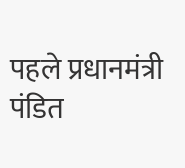पहले प्रधानमंत्री पंडित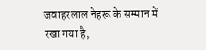जवाहरलाल नेहरू के सम्मान में रखा गया है,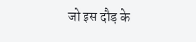जो इस दौड़ के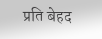प्रति बेहद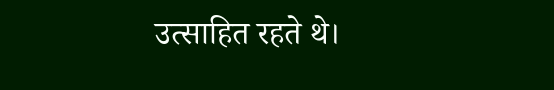उत्साहित रहते थे।